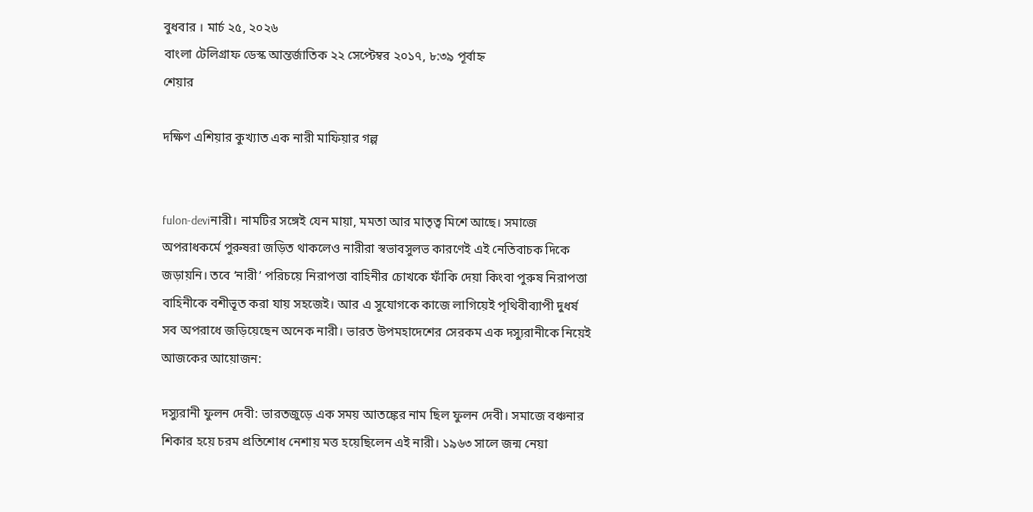বুধবার । মার্চ ২৫, ২০২৬
বাংলা টেলিগ্রাফ ডেস্ক আন্তর্জাতিক ২২ সেপ্টেম্বর ২০১৭, ৮:৩৯ পূর্বাহ্ন
শেয়ার

দক্ষিণ এশিয়ার কুখ্যাত এক নারী মাফিয়ার গল্প


fulon-deviনারী। নামটির সঙ্গেই যেন মায়া, মমতা আর মাতৃত্ব মিশে আছে। সমাজে অপরাধকর্মে পুরুষরা জড়িত থাকলেও নারীরা স্বভাবসুলভ কারণেই এই নেতিবাচক দিকে জড়ায়নি। তবে ‘নারী’ পরিচয়ে নিরাপত্তা বাহিনীর চোখকে ফাঁকি দেয়া কিংবা পুরুষ নিরাপত্তা বাহিনীকে বশীভূত করা যায় সহজেই। আর এ সুযোগকে কাজে লাগিয়েই পৃথিবীব্যাপী দুধর্ষ সব অপরাধে জড়িয়েছেন অনেক নারী। ভারত উপমহাদেশের সেরকম এক দস্যুরানীকে নিয়েই আজকের আয়োজন:

দস্যুরানী ফুলন দেবী: ভারতজুড়ে এক সময় আতঙ্কের নাম ছিল ফুলন দেবী। সমাজে বঞ্চনার শিকার হয়ে চরম প্রতিশোধ নেশায় মত্ত হয়েছিলেন এই নারী। ১৯৬৩ সালে জন্ম নেয়া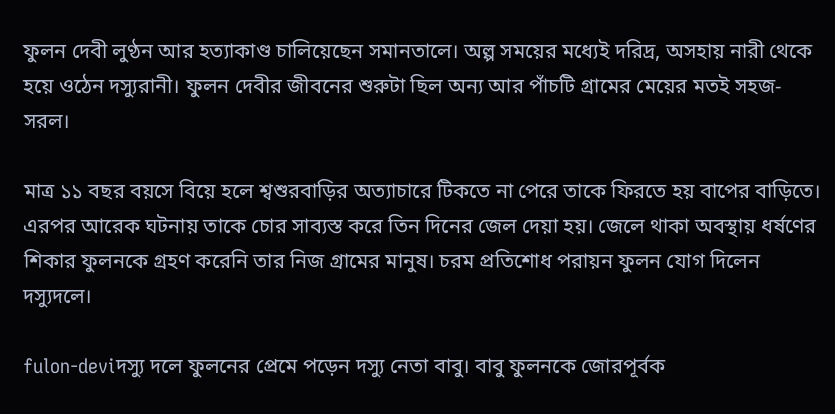ফুলন দেবী লুণ্ঠন আর হত্যাকাণ্ড চালিয়েছেন সমানতালে। অল্প সময়ের মধ্যেই দরিদ্র, অসহায় নারী থেকে হয়ে ওঠেন দস্যুরানী। ফুলন দেবীর জীবনের শুরুটা ছিল অন্য আর পাঁচটি গ্রামের মেয়ের মতই সহজ-সরল।

মাত্র ১১ বছর বয়সে বিয়ে হলে শ্বশুরবাড়ির অত্যাচারে টিকতে না পেরে তাকে ফিরতে হয় বাপের বাড়িতে। এরপর আরেক ঘটনায় তাকে চোর সাব্যস্ত করে তিন দিনের জেল দেয়া হয়। জেলে থাকা অবস্থায় ধর্ষণের শিকার ফুলনকে গ্রহণ করেনি তার নিজ গ্রামের মানুষ। চরম প্রতিশোধ পরায়ন ফুলন যোগ দিলেন দস্যুদলে।

fulon-deviদস্যু দলে ফুলনের প্রেমে পড়েন দস্যু নেতা বাবু। বাবু ফুলনকে জোরপূর্বক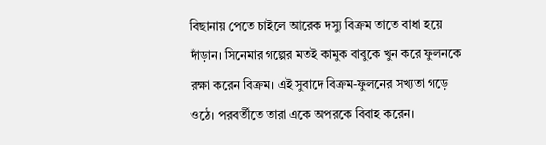বিছানায় পেতে চাইলে আরেক দস্যু বিক্রম তাতে বাধা হয়ে দাঁড়ান। সিনেমার গল্পের মতই কামুক বাবুকে খুন করে ফুলনকে রক্ষা করেন বিক্রম। এই সুবাদে বিক্রম-ফুলনের সখ্যতা গড়ে ওঠে। পরবর্তীতে তারা একে অপরকে বিবাহ করেন।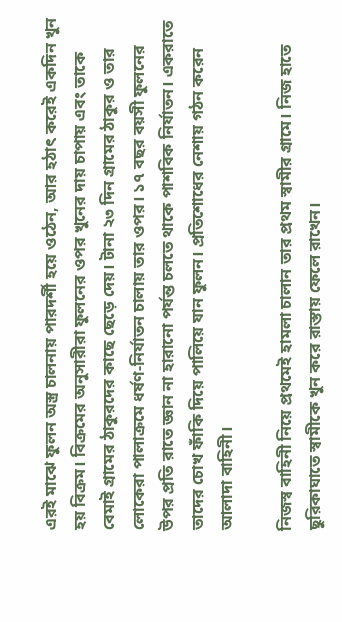এরই মাঝে ফুলন অস্ত্র চালনায় পারদর্শী হয়ে ওঠেন, আর হঠাৎ করেই একদিন খুন হয় বিক্রম। বিক্রমের অনুসারীরা ফুলনের ওপর খুনের দায় চাপায় এবং তাকে বেমাই গ্রামের ঠাকুরদের কাছে ছেড়ে দেয়। টানা ২৩ দিন গ্রামের ঠাকুর ও তার লোকেরা পালাক্রমে ধর্ষণ-নির্যাতন চালায় তার ওপর। ১৭ বছর বয়সী ফুলনের উপর প্রতি রাতে জ্ঞান না হারানো পর্যন্ত চলতে থাকে পাশবিক নির্যাতন। একরাতে তাদের চোখ ফাঁকি দিয়ে পালিয়ে যান ফুলন। প্রতিশোধের নেশায় গঠন করেন আলাদা বাহিনী।

নিজস্ব বাহিনী নিয়ে প্রথমেই হামলা চালান তার প্রথম স্বামীর গ্রামে। নিজ হাতে ছুরিকাঘাতে স্বামীকে খুন করে রাস্তায় ফেলে রাখেন।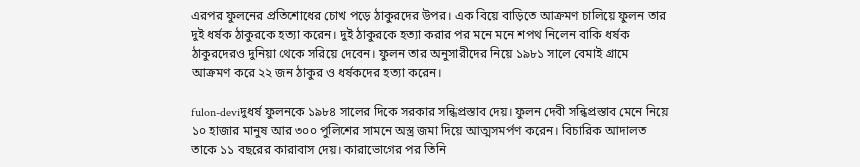এরপর ফুলনের প্রতিশোধের চোখ পড়ে ঠাকুরদের উপর। এক বিয়ে বাড়িতে আক্রমণ চালিয়ে ফুলন তার দুই ধর্ষক ঠাকুরকে হত্যা করেন। দুই ঠাকুরকে হত্যা করার পর মনে মনে শপথ নিলেন বাকি ধর্ষক ঠাকুরদেরও দুনিয়া থেকে সরিয়ে দেবেন। ফুলন তার অনুসারীদের নিয়ে ১৯৮১ সালে বেমাই গ্রামে আক্রমণ করে ২২ জন ঠাকুর ও ধর্ষকদের হত্যা করেন।

fulon-deviদুধর্ষ ফুলনকে ১৯৮৪ সালের দিকে সরকার সন্ধিপ্রস্তাব দেয়। ফুলন দেবী সন্ধিপ্রস্তাব মেনে নিয়ে ১০ হাজার মানুষ আর ৩০০ পুলিশের সামনে অস্ত্র জমা দিয়ে আত্মসমর্পণ করেন। বিচারিক আদালত তাকে ১১ বছরের কারাবাস দেয়। কারাভোগের পর তিনি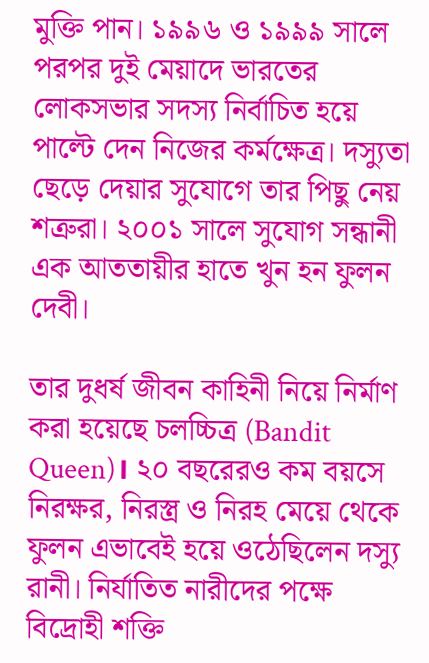মুক্তি পান। ১৯৯৬ ও ১৯৯৯ সালে পরপর দুই মেয়াদে ভারতের লোকসভার সদস্য নির্বাচিত হয়ে পাল্টে দেন নিজের কর্মক্ষেত্র। দস্যুতা ছেড়ে দেয়ার ‍সুযোগে তার পিছু নেয় শত্রুরা। ২০০১ সালে সুযোগ সন্ধানী এক আততায়ীর হাতে খুন হন ফুলন দেবী।

তার দুধর্ষ জীবন কাহিনী নিয়ে নির্মাণ করা হয়েছে চলচ্চিত্র (Bandit Queen)। ২০ বছরেরও কম বয়সে নিরক্ষর, নিরস্ত্র ও নিরহ মেয়ে থেকে ফুলন এভাবেই হয়ে ওঠেছিলেন দস্যু রানী। নির্যাতিত নারীদের পক্ষে বিদ্রোহী শক্তি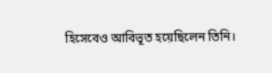হিসেবেও আবিভূত হয়েছিলেন তিনি।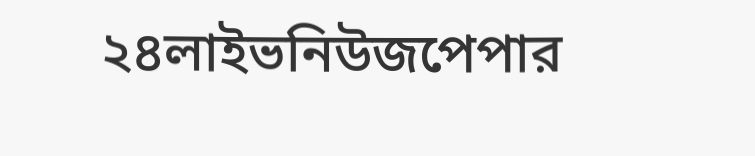২৪লাইভনিউজপেপার